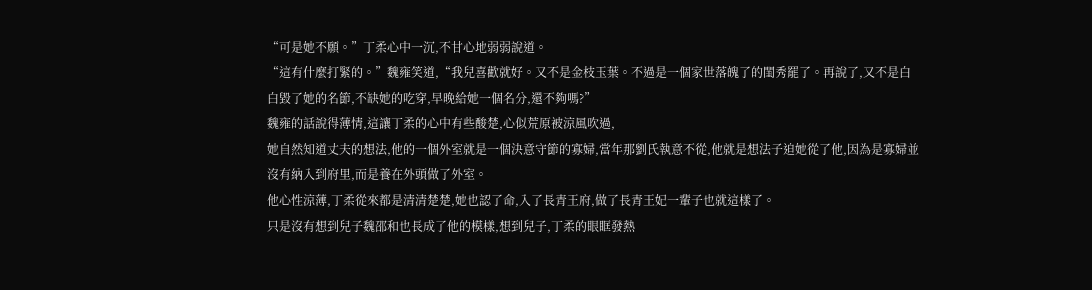“可是她不願。”丁柔心中一沉,不甘心地弱弱說道。
“這有什麼打緊的。”魏雍笑道,“我兒喜歡就好。又不是金枝玉葉。不過是一個家世落魄了的閨秀罷了。再說了,又不是白白毀了她的名節,不缺她的吃穿,早晚給她一個名分,還不夠嗎?”
魏雍的話說得薄情,這讓丁柔的心中有些酸楚,心似荒原被涼風吹過,
她自然知道丈夫的想法,他的一個外室就是一個決意守節的寡婦,當年那劉氏執意不從,他就是想法子迫她從了他,因為是寡婦並沒有納入到府里,而是養在外頭做了外室。
他心性涼薄,丁柔從來都是清清楚楚,她也認了命,入了長青王府,做了長青王妃一輩子也就這樣了。
只是沒有想到兒子魏邵和也長成了他的模樣,想到兒子,丁柔的眼眶發熱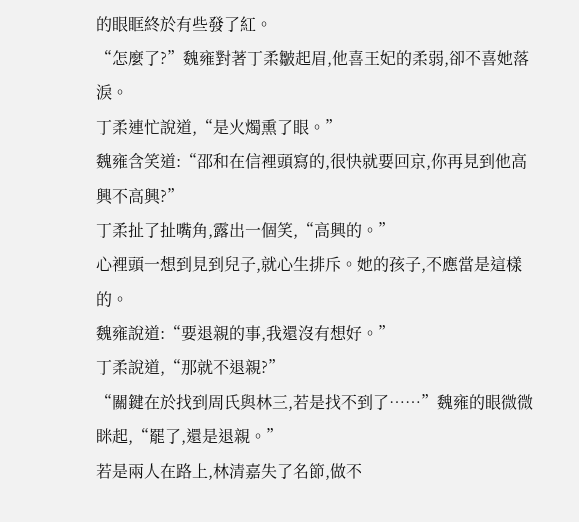的眼眶終於有些發了紅。
“怎麼了?”魏雍對著丁柔皺起眉,他喜王妃的柔弱,卻不喜她落淚。
丁柔連忙說道,“是火燭熏了眼。”
魏雍含笑道:“邵和在信裡頭寫的,很快就要回京,你再見到他高興不高興?”
丁柔扯了扯嘴角,露出一個笑,“高興的。”
心裡頭一想到見到兒子,就心生排斥。她的孩子,不應當是這樣的。
魏雍說道:“要退親的事,我還沒有想好。”
丁柔說道,“那就不退親?”
“關鍵在於找到周氏與林三,若是找不到了……”魏雍的眼微微眯起,“罷了,還是退親。”
若是兩人在路上,林清嘉失了名節,做不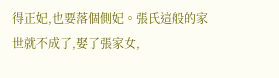得正妃,也要落個側妃。張氏這般的家世就不成了,娶了張家女,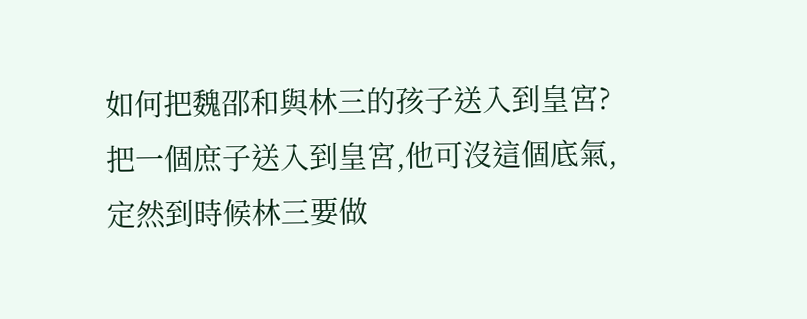如何把魏邵和與林三的孩子送入到皇宮?把一個庶子送入到皇宮,他可沒這個底氣,定然到時候林三要做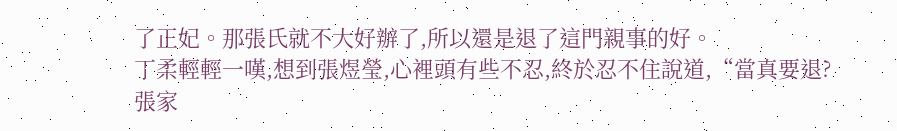了正妃。那張氏就不大好辦了,所以還是退了這門親事的好。
丁柔輕輕一嘆,想到張煜瑩,心裡頭有些不忍,終於忍不住說道,“當真要退?張家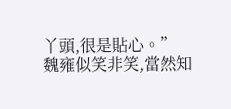丫頭,很是貼心。”
魏雍似笑非笑,當然知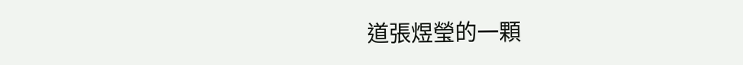道張煜瑩的一顆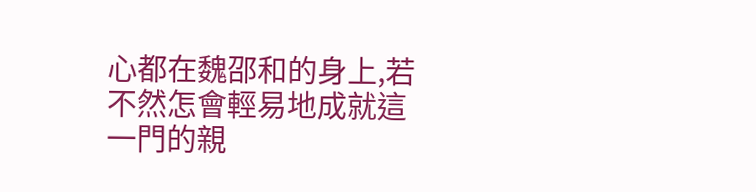心都在魏邵和的身上,若不然怎會輕易地成就這一門的親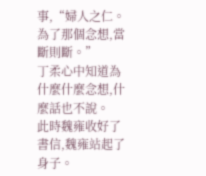事,“婦人之仁。為了那個念想,當斷則斷。”
丁柔心中知道為什麼什麼念想,什麼話也不說。
此時魏雍收好了書信,魏雍站起了身子。